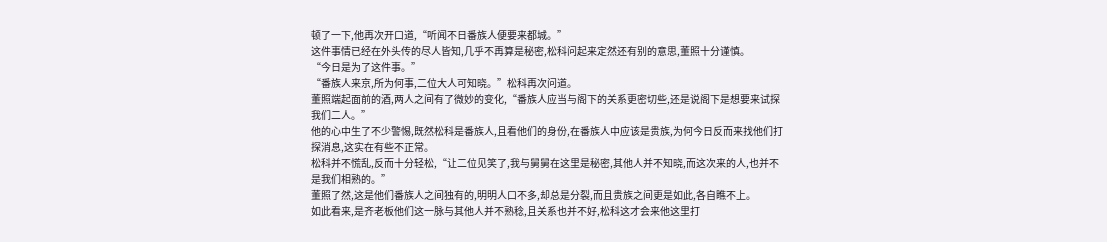顿了一下,他再次开口道,“听闻不日番族人便要来都城。”
这件事情已经在外头传的尽人皆知,几乎不再算是秘密,松科问起来定然还有别的意思,董照十分谨慎。
“今日是为了这件事。”
“番族人来京,所为何事,二位大人可知晓。”松科再次问道。
董照端起面前的酒,两人之间有了微妙的变化,“番族人应当与阁下的关系更密切些,还是说阁下是想要来试探我们二人。”
他的心中生了不少警惕,既然松科是番族人,且看他们的身份,在番族人中应该是贵族,为何今日反而来找他们打探消息,这实在有些不正常。
松科并不慌乱,反而十分轻松,“让二位见笑了,我与舅舅在这里是秘密,其他人并不知晓,而这次来的人,也并不是我们相熟的。”
董照了然,这是他们番族人之间独有的,明明人口不多,却总是分裂,而且贵族之间更是如此,各自瞧不上。
如此看来,是齐老板他们这一脉与其他人并不熟稔,且关系也并不好,松科这才会来他这里打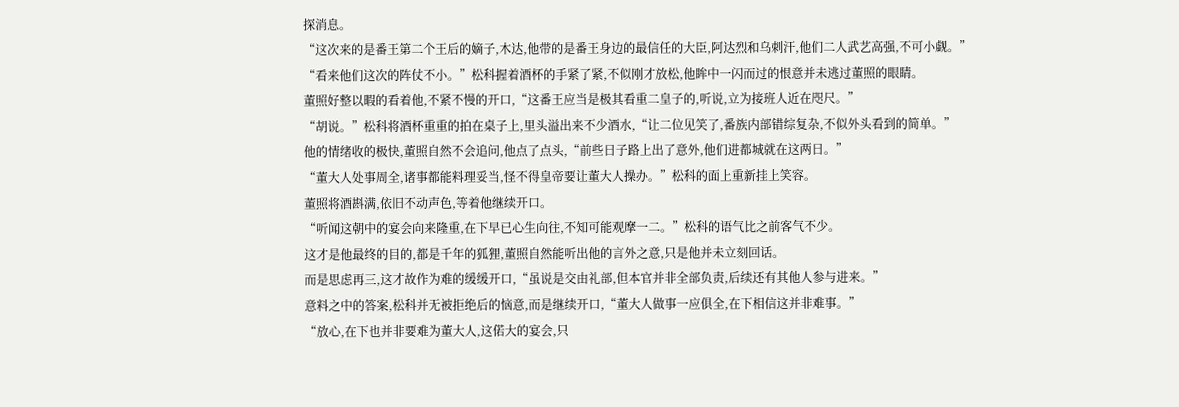探消息。
“这次来的是番王第二个王后的嫡子,木达,他带的是番王身边的最信任的大臣,阿达烈和乌刺汗,他们二人武艺高强,不可小觑。”
“看来他们这次的阵仗不小。”松科握着酒杯的手紧了紧,不似刚才放松,他眸中一闪而过的恨意并未逃过董照的眼睛。
董照好整以暇的看着他,不紧不慢的开口,“这番王应当是极其看重二皇子的,听说,立为接班人近在咫尺。”
“胡说。”松科将酒杯重重的拍在桌子上,里头溢出来不少酒水,“让二位见笑了,番族内部错综复杂,不似外头看到的简单。”
他的情绪收的极快,董照自然不会追问,他点了点头,“前些日子路上出了意外,他们进都城就在这两日。”
“董大人处事周全,诸事都能料理妥当,怪不得皇帝要让董大人操办。”松科的面上重新挂上笑容。
董照将酒斟满,依旧不动声色,等着他继续开口。
“听闻这朝中的宴会向来隆重,在下早已心生向往,不知可能观摩一二。”松科的语气比之前客气不少。
这才是他最终的目的,都是千年的狐狸,董照自然能听出他的言外之意,只是他并未立刻回话。
而是思虑再三,这才故作为难的缓缓开口,“虽说是交由礼部,但本官并非全部负责,后续还有其他人参与进来。”
意料之中的答案,松科并无被拒绝后的恼意,而是继续开口,“董大人做事一应俱全,在下相信这并非难事。”
“放心,在下也并非要难为董大人,这偌大的宴会,只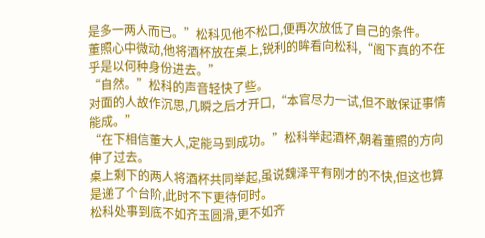是多一两人而已。”松科见他不松口,便再次放低了自己的条件。
董照心中微动,他将酒杯放在桌上,锐利的眸看向松科,“阁下真的不在乎是以何种身份进去。”
“自然。”松科的声音轻快了些。
对面的人故作沉思,几瞬之后才开口,“本官尽力一试,但不敢保证事情能成。”
“在下相信董大人,定能马到成功。”松科举起酒杯,朝着董照的方向伸了过去。
桌上剩下的两人将酒杯共同举起,虽说魏泽平有刚才的不快,但这也算是递了个台阶,此时不下更待何时。
松科处事到底不如齐玉圆滑,更不如齐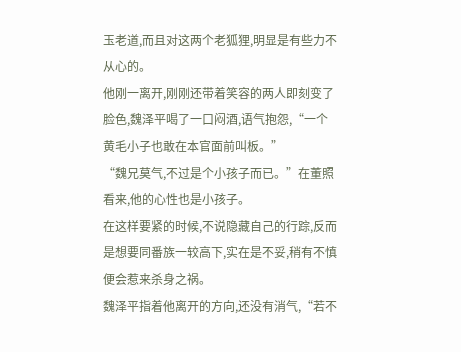玉老道,而且对这两个老狐狸,明显是有些力不从心的。
他刚一离开,刚刚还带着笑容的两人即刻变了脸色,魏泽平喝了一口闷酒,语气抱怨,“一个黄毛小子也敢在本官面前叫板。”
“魏兄莫气,不过是个小孩子而已。”在董照看来,他的心性也是小孩子。
在这样要紧的时候,不说隐藏自己的行踪,反而是想要同番族一较高下,实在是不妥,稍有不慎便会惹来杀身之祸。
魏泽平指着他离开的方向,还没有消气,“若不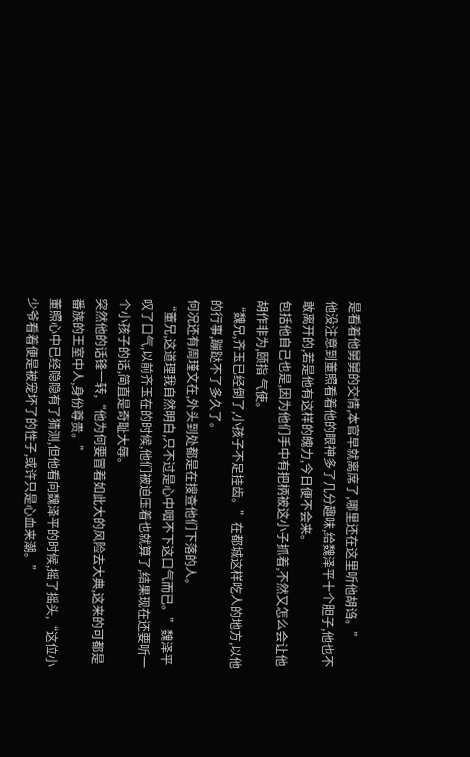是看着他舅舅的交情,本官早就离席了,哪里还在这里听他胡诌。”
他没注意到董照看着他的眼神多了几分趣味,给魏泽平十个胆子,他也不敢离开的,若是他有这样的魄力,今日便不会来。
包括他自己也是,因为他们手中有把柄被这小子抓着,不然又怎么会让他胡作非为,颐指 气使。
“魏兄,齐玉已经倒了,小孩子不足挂齿。”在都城这样吃人的地方,以他的行事,蹦跶不了多久了。
何况还有周瑾文在,外头到处都是在搜查他们下落的人。
“董兄,这道理我自然明白,只不过是心中咽不下这口气而已。”魏泽平叹了口气,以前齐玉在的时候,他们被迫压着也就算了,结果现在还要听一个小孩子的话,简直是奇耻大辱。
突然他的话锋一转,“他为何要冒着如此大的风险去大典,这来的可都是番族的王室中人,身份尊贵。”
董照心中已经隐隐有了猜测,但他看向魏泽平的时候,摇了摇头,“这位小少爷看着便是被宠坏了的性子,或许只是心血来潮。”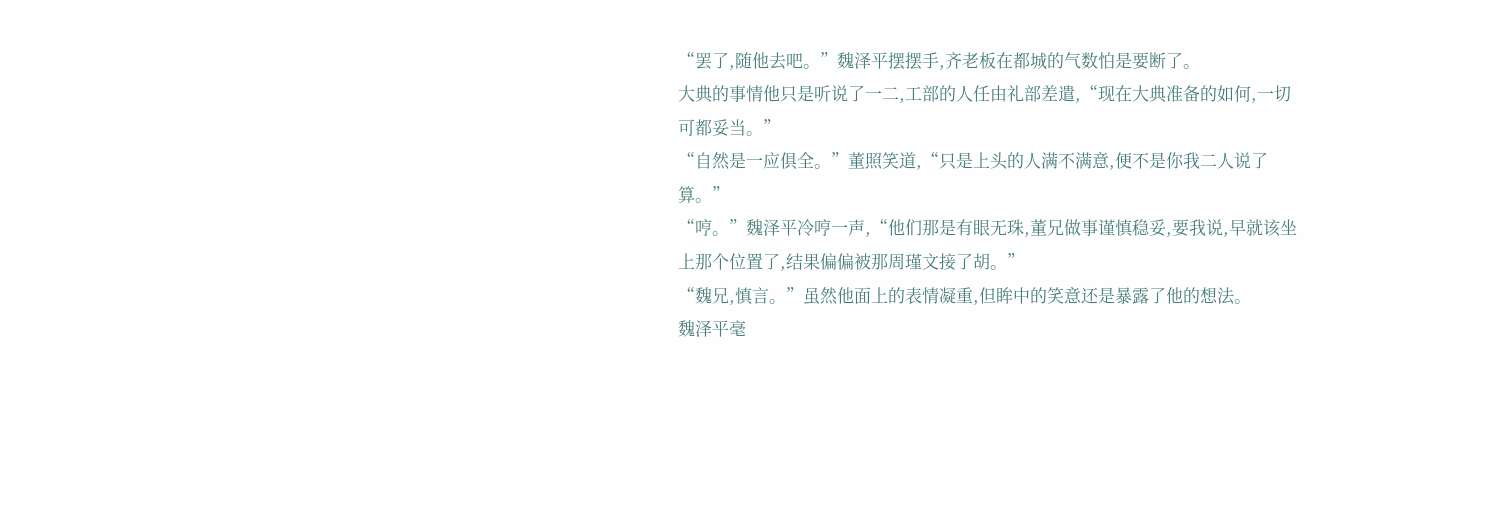“罢了,随他去吧。”魏泽平摆摆手,齐老板在都城的气数怕是要断了。
大典的事情他只是听说了一二,工部的人任由礼部差遣,“现在大典准备的如何,一切可都妥当。”
“自然是一应俱全。”董照笑道,“只是上头的人满不满意,便不是你我二人说了算。”
“哼。”魏泽平冷哼一声,“他们那是有眼无珠,董兄做事谨慎稳妥,要我说,早就该坐上那个位置了,结果偏偏被那周瑾文接了胡。”
“魏兄,慎言。”虽然他面上的表情凝重,但眸中的笑意还是暴露了他的想法。
魏泽平毫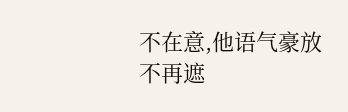不在意,他语气豪放不再遮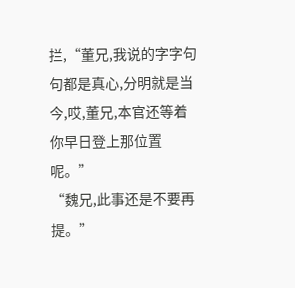拦,“董兄,我说的字字句句都是真心,分明就是当今,哎,董兄,本官还等着你早日登上那位置呢。”
“魏兄,此事还是不要再提。”